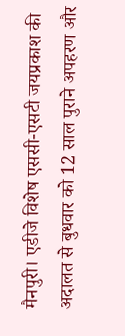मैनपुरी। एडीजे विशेष एससी-एसटी जयप्रकाश की अदालत से बुधवार को 12 साल पुराने अपहरण और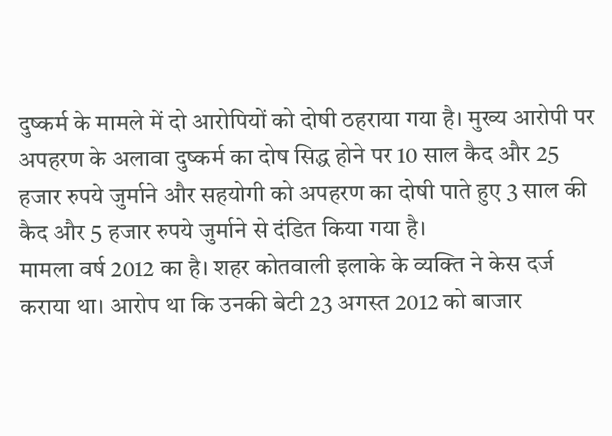दुष्कर्म के मामले में दो आरोपियों को दोषी ठहराया गया है। मुख्य आरोपी पर अपहरण के अलावा दुष्कर्म का दोष सिद्ध होने पर 10 साल कैद और 25 हजार रुपये जुर्माने और सहयोगी को अपहरण का दोषी पाते हुए 3 साल की कैद और 5 हजार रुपये जुर्माने से दंडित किया गया है।
मामला वर्ष 2012 का है। शहर कोतवाली इलाके के व्यक्ति ने केस दर्ज कराया था। आरोप था कि उनकी बेटी 23 अगस्त 2012 को बाजार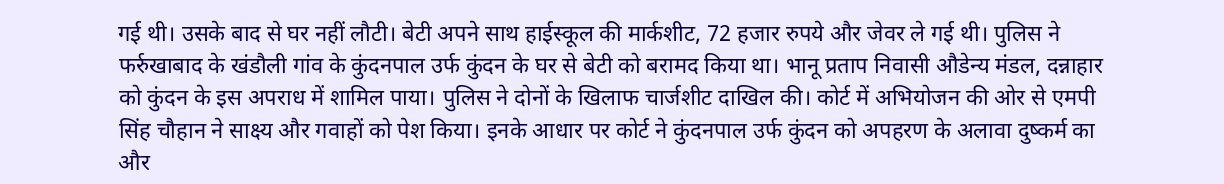गई थी। उसके बाद से घर नहीं लौटी। बेटी अपने साथ हाईस्कूल की मार्कशीट, 72 हजार रुपये और जेवर ले गई थी। पुलिस ने फर्रुखाबाद के खंडौली गांव के कुंदनपाल उर्फ कुंदन के घर से बेटी को बरामद किया था। भानू प्रताप निवासी औडेन्य मंडल, दन्नाहार को कुंदन के इस अपराध में शामिल पाया। पुलिस ने दोनों के खिलाफ चार्जशीट दाखिल की। कोर्ट में अभियोजन की ओर से एमपी सिंह चौहान ने साक्ष्य और गवाहों को पेश किया। इनके आधार पर कोर्ट ने कुंदनपाल उर्फ कुंदन को अपहरण के अलावा दुष्कर्म का और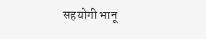सहयोगी भानू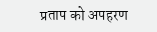प्रताप को अपहरण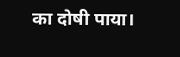का दोषी पाया।